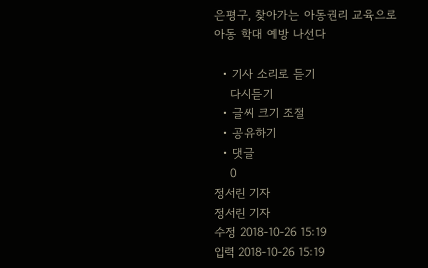은평구, 찾아가는 아동권리 교육으로 아동 학대 예방 나선다

  • 기사 소리로 듣기
    다시듣기
  • 글씨 크기 조절
  • 공유하기
  • 댓글
    0
정서린 기자
정서린 기자
수정 2018-10-26 15:19
입력 2018-10-26 15:19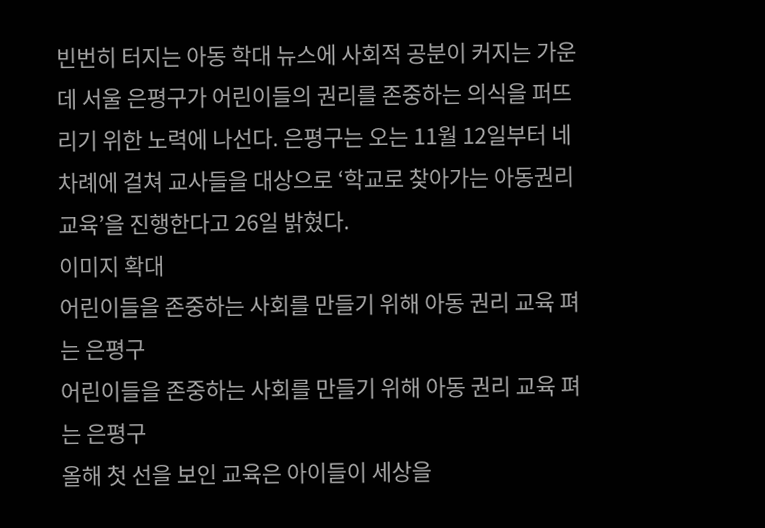빈번히 터지는 아동 학대 뉴스에 사회적 공분이 커지는 가운데 서울 은평구가 어린이들의 권리를 존중하는 의식을 퍼뜨리기 위한 노력에 나선다. 은평구는 오는 11월 12일부터 네 차례에 걸쳐 교사들을 대상으로 ‘학교로 찾아가는 아동권리 교육’을 진행한다고 26일 밝혔다.
이미지 확대
어린이들을 존중하는 사회를 만들기 위해 아동 권리 교육 펴는 은평구
어린이들을 존중하는 사회를 만들기 위해 아동 권리 교육 펴는 은평구
올해 첫 선을 보인 교육은 아이들이 세상을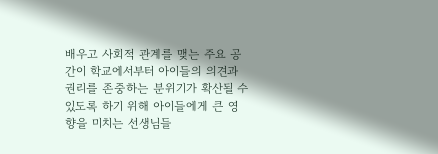배우고 사회적 관계를 맺는 주요 공간이 학교에서부터 아이들의 의견과 권리를 존중하는 분위기가 확산될 수 있도록 하기 위해 아이들에게 큰 영향을 미치는 선생님들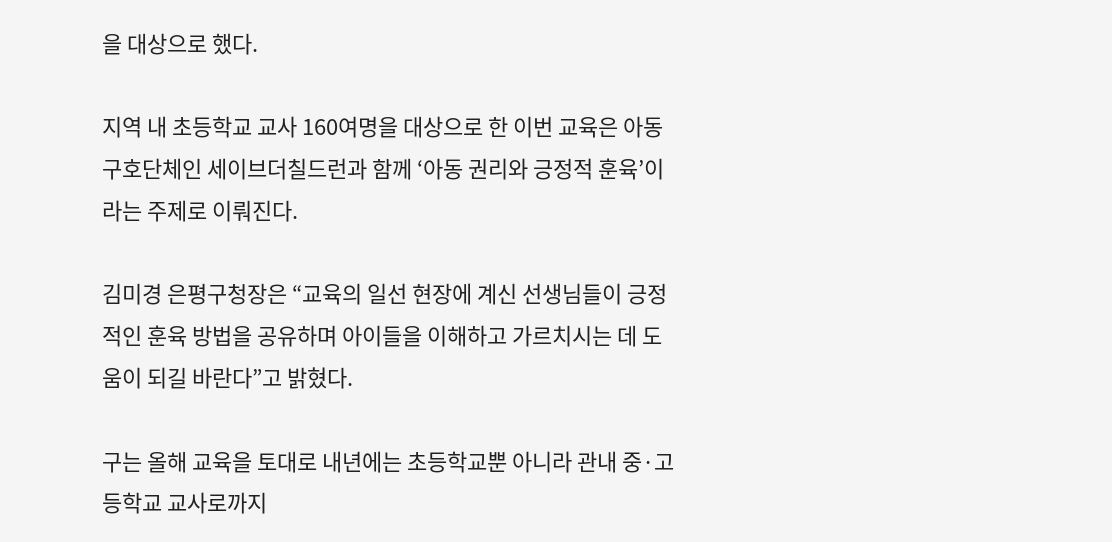을 대상으로 했다.

지역 내 초등학교 교사 160여명을 대상으로 한 이번 교육은 아동구호단체인 세이브더칠드런과 함께 ‘아동 권리와 긍정적 훈육’이라는 주제로 이뤄진다.

김미경 은평구청장은 “교육의 일선 현장에 계신 선생님들이 긍정적인 훈육 방법을 공유하며 아이들을 이해하고 가르치시는 데 도움이 되길 바란다”고 밝혔다.

구는 올해 교육을 토대로 내년에는 초등학교뿐 아니라 관내 중·고등학교 교사로까지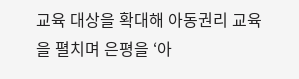교육 대상을 확대해 아동권리 교육을 펼치며 은평을 ‘아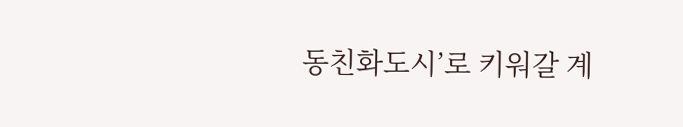동친화도시’로 키워갈 계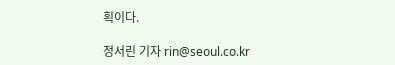획이다.

정서린 기자 rin@seoul.co.kr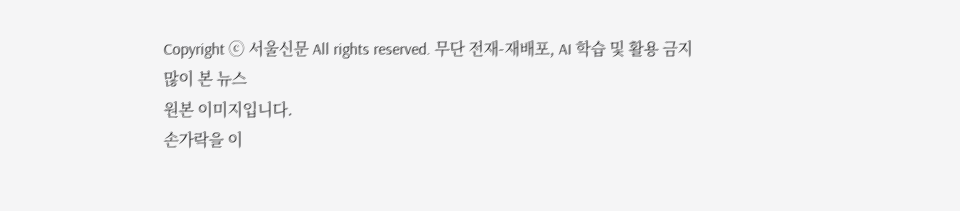Copyright ⓒ 서울신문 All rights reserved. 무단 전재-재배포, AI 학습 및 활용 금지
많이 본 뉴스
원본 이미지입니다.
손가락을 이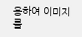용하여 이미지를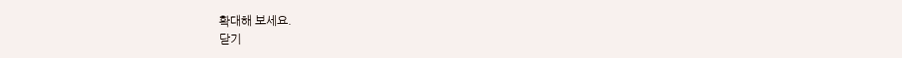확대해 보세요.
닫기